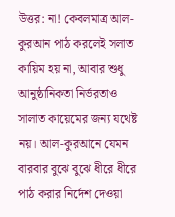উত্তর: না! কেবলমাত্র আল-কুরআন পাঠ করলেই সলাত কায়িম হয় না, আবার শুধু আনুষ্ঠানিকতা নির্ভরতাও সালাত কায়েমের জন্য যথেষ্ট নয়। আল-কুরআনে যেমন বারবার বুঝে বুঝে ধীরে ধীরে পাঠ করার নির্দেশ দেওয়া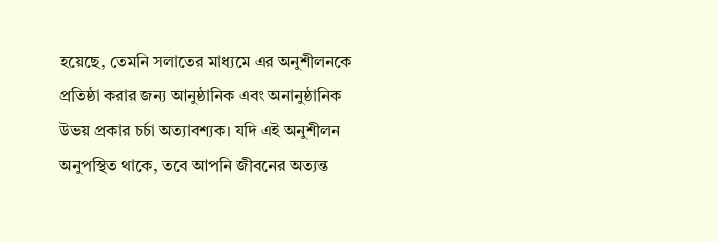হয়েছে, তেমনি সলাতের মাধ্যমে এর অনুশীলনকে প্রতিষ্ঠা করার জন্য আনুষ্ঠানিক এবং অনানুষ্ঠানিক উভয় প্রকার চর্চা অত্যাবশ্যক। যদি এই অনুশীলন অনুপস্থিত থাকে, তবে আপনি জীবনের অত্যন্ত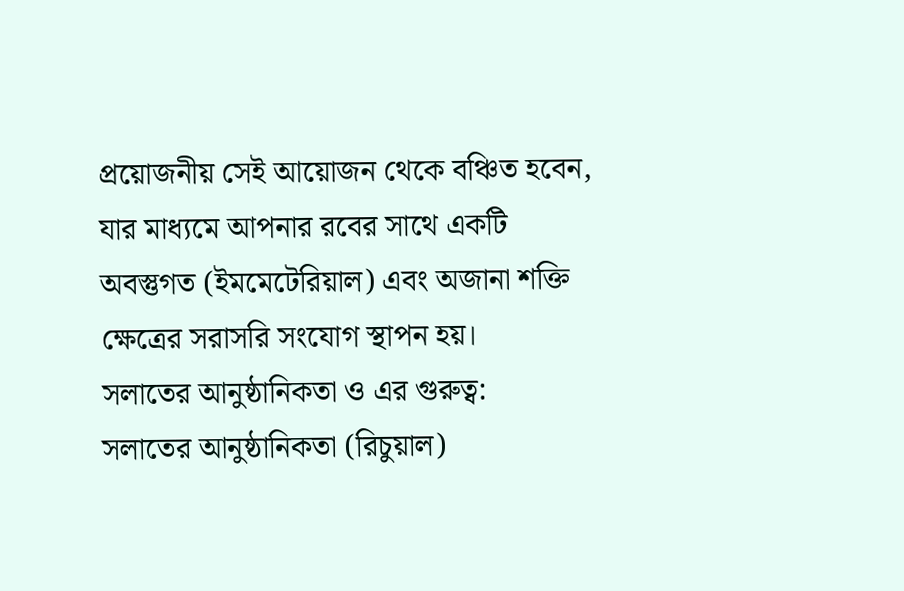প্রয়োজনীয় সেই আয়োজন থেকে বঞ্চিত হবেন, যার মাধ্যমে আপনার রবের সাথে একটি অবস্তুগত (ইমমেটেরিয়াল) এবং অজানা শক্তি ক্ষেত্রের সরাসরি সংযোগ স্থাপন হয়।
সলাতের আনুষ্ঠানিকতা ও এর গুরুত্ব:
সলাতের আনুষ্ঠানিকতা (রিচুয়াল)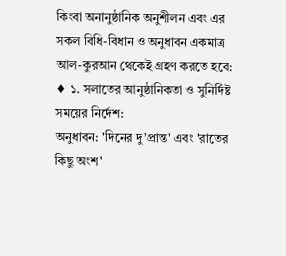কিংবা অনানুষ্ঠানিক অনুশীলন এবং এর সকল বিধি-বিধান ও অনুধাবন একমাত্র আল-কুরআন থেকেই গ্রহণ করতে হবে:
♦ ১. সলাতের আনুষ্ঠানিকতা ও সুনির্দিষ্ট সময়ের নির্দেশ:
অনুধাবন: 'দিনের দু’প্রান্ত' এবং 'রাতের কিছু অংশ'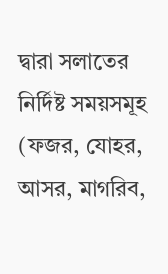দ্বারা সলাতের নির্দিষ্ট সময়সমূহ (ফজর, যোহর, আসর, মাগরিব,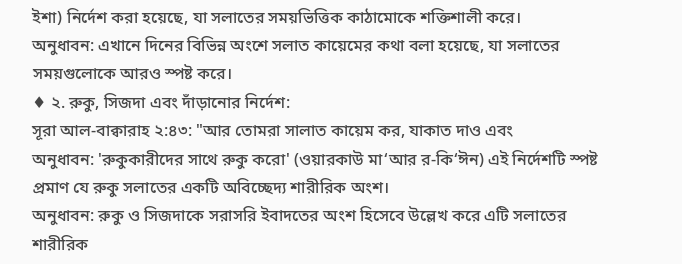ইশা) নির্দেশ করা হয়েছে, যা সলাতের সময়ভিত্তিক কাঠামোকে শক্তিশালী করে।
অনুধাবন: এখানে দিনের বিভিন্ন অংশে সলাত কায়েমের কথা বলা হয়েছে, যা সলাতের সময়গুলোকে আরও স্পষ্ট করে।
♦ ২. রুকু, সিজদা এবং দাঁড়ানোর নির্দেশ:
সূরা আল-বাক্বারাহ ২:৪৩: "আর তোমরা সালাত কায়েম কর, যাকাত দাও এবং
অনুধাবন: 'রুকুকারীদের সাথে রুকু করো' (ওয়ারকাউ মা‘আর র-কি‘ঈন) এই নির্দেশটি স্পষ্ট প্রমাণ যে রুকু সলাতের একটি অবিচ্ছেদ্য শারীরিক অংশ।
অনুধাবন: রুকু ও সিজদাকে সরাসরি ইবাদতের অংশ হিসেবে উল্লেখ করে এটি সলাতের শারীরিক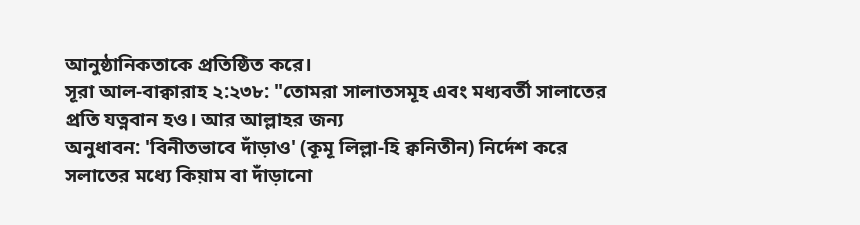আনুষ্ঠানিকতাকে প্রতিষ্ঠিত করে।
সূরা আল-বাক্বারাহ ২:২৩৮: "তোমরা সালাতসমূহ এবং মধ্যবর্তী সালাতের প্রতি যত্নবান হও। আর আল্লাহর জন্য
অনুধাবন: 'বিনীতভাবে দাঁড়াও' (কূমূ লিল্লা-হি ক্বনিতীন) নির্দেশ করে সলাতের মধ্যে কিয়াম বা দাঁড়ানো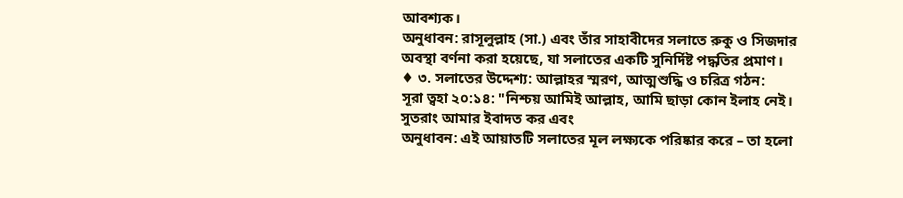আবশ্যক।
অনুধাবন: রাসূলুল্লাহ (সা.) এবং তাঁর সাহাবীদের সলাতে রুকু ও সিজদার অবস্থা বর্ণনা করা হয়েছে, যা সলাতের একটি সুনির্দিষ্ট পদ্ধতির প্রমাণ।
♦ ৩. সলাতের উদ্দেশ্য: আল্লাহর স্মরণ, আত্মশুদ্ধি ও চরিত্র গঠন:
সূরা ত্বহা ২০:১৪: "নিশ্চয় আমিই আল্লাহ, আমি ছাড়া কোন ইলাহ নেই। সুতরাং আমার ইবাদত কর এবং
অনুধাবন: এই আয়াতটি সলাতের মূল লক্ষ্যকে পরিষ্কার করে – তা হলো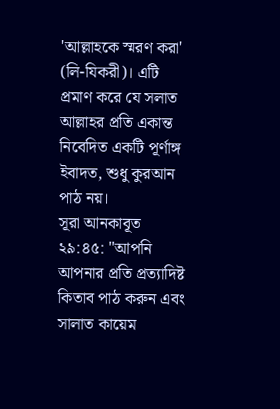'আল্লাহকে স্মরণ করা' (লি-যিকরী)। এটি প্রমাণ করে যে সলাত আল্লাহর প্রতি একান্ত নিবেদিত একটি পূর্ণাঙ্গ ইবাদত, শুধু কুরআন পাঠ নয়।
সূরা আনকাবূত ২৯:৪৫: "আপনি আপনার প্রতি প্রত্যাদিষ্ট কিতাব পাঠ করুন এবং সালাত কায়েম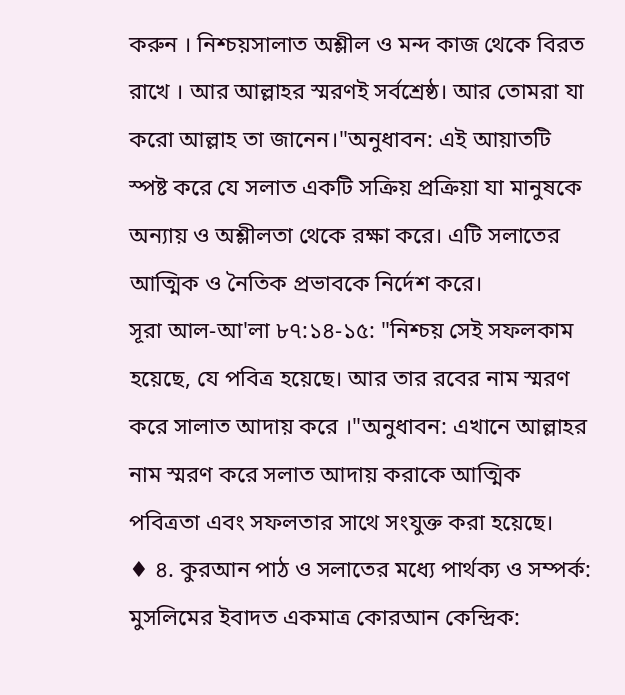করুন । নিশ্চয়সালাত অশ্লীল ও মন্দ কাজ থেকে বিরত রাখে । আর আল্লাহর স্মরণই সর্বশ্রেষ্ঠ। আর তোমরা যা করো আল্লাহ তা জানেন।"অনুধাবন: এই আয়াতটি স্পষ্ট করে যে সলাত একটি সক্রিয় প্রক্রিয়া যা মানুষকে অন্যায় ও অশ্লীলতা থেকে রক্ষা করে। এটি সলাতের আত্মিক ও নৈতিক প্রভাবকে নির্দেশ করে।
সূরা আল-আ'লা ৮৭:১৪-১৫: "নিশ্চয় সেই সফলকাম হয়েছে, যে পবিত্র হয়েছে। আর তার রবের নাম স্মরণ করে সালাত আদায় করে ।"অনুধাবন: এখানে আল্লাহর নাম স্মরণ করে সলাত আদায় করাকে আত্মিক পবিত্রতা এবং সফলতার সাথে সংযুক্ত করা হয়েছে।
♦ ৪. কুরআন পাঠ ও সলাতের মধ্যে পার্থক্য ও সম্পর্ক:
মুসলিমের ইবাদত একমাত্র কোরআন কেন্দ্রিক: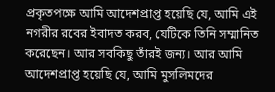প্রকৃতপক্ষে আমি আদেশপ্রাপ্ত হয়েছি যে, আমি এই নগরীর রবের ইবাদত করব, যেটিকে তিনি সম্মানিত করেছেন। আর সবকিছু তাঁরই জন্য। আর আমি আদেশপ্রাপ্ত হয়েছি যে, আমি মুসলিমদের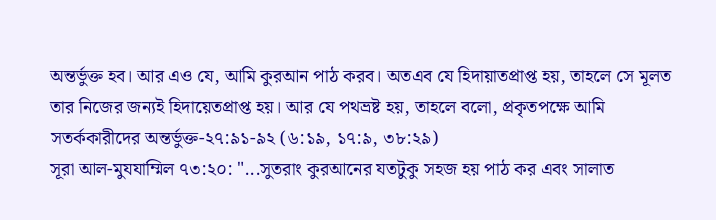অন্তর্ভুক্ত হব। আর এও যে, আমি কুরআন পাঠ করব। অতএব যে হিদায়াতপ্রাপ্ত হয়, তাহলে সে মূলত তার নিজের জন্যই হিদায়েতপ্রাপ্ত হয়। আর যে পথভ্রষ্ট হয়, তাহলে বলো, প্রকৃতপক্ষে আমি সতর্ককারীদের অন্তর্ভুক্ত-২৭:৯১-৯২ (৬:১৯, ১৭:৯, ৩৮:২৯)
সূরা আল-মুযযাম্মিল ৭৩:২০: "...সুতরাং কুরআনের যতটুকু সহজ হয় পাঠ কর এবং সালাত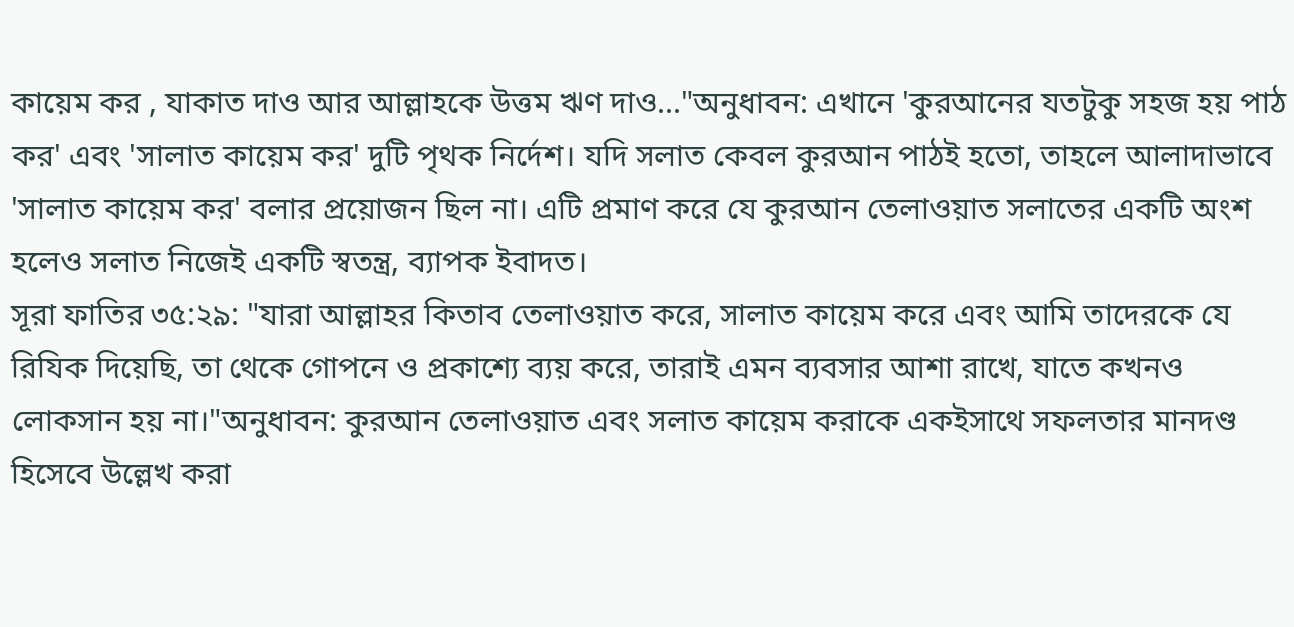কায়েম কর , যাকাত দাও আর আল্লাহকে উত্তম ঋণ দাও..."অনুধাবন: এখানে 'কুরআনের যতটুকু সহজ হয় পাঠ কর' এবং 'সালাত কায়েম কর' দুটি পৃথক নির্দেশ। যদি সলাত কেবল কুরআন পাঠই হতো, তাহলে আলাদাভাবে 'সালাত কায়েম কর' বলার প্রয়োজন ছিল না। এটি প্রমাণ করে যে কুরআন তেলাওয়াত সলাতের একটি অংশ হলেও সলাত নিজেই একটি স্বতন্ত্র, ব্যাপক ইবাদত।
সূরা ফাতির ৩৫:২৯: "যারা আল্লাহর কিতাব তেলাওয়াত করে, সালাত কায়েম করে এবং আমি তাদেরকে যে রিযিক দিয়েছি, তা থেকে গোপনে ও প্রকাশ্যে ব্যয় করে, তারাই এমন ব্যবসার আশা রাখে, যাতে কখনও লোকসান হয় না।"অনুধাবন: কুরআন তেলাওয়াত এবং সলাত কায়েম করাকে একইসাথে সফলতার মানদণ্ড হিসেবে উল্লেখ করা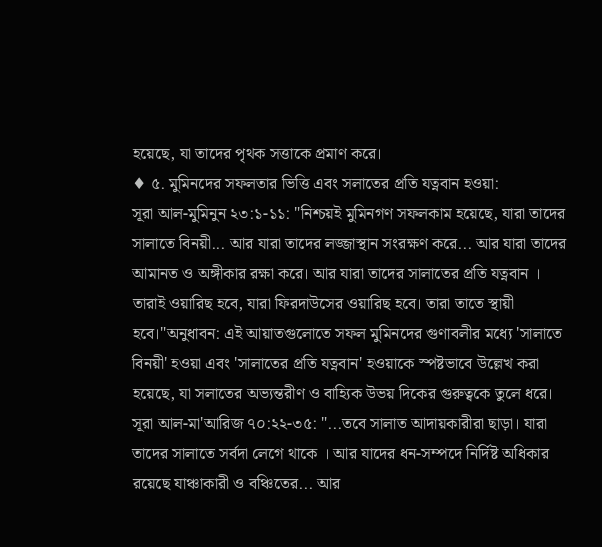হয়েছে, যা তাদের পৃথক সত্তাকে প্রমাণ করে।
♦ ৫. মুমিনদের সফলতার ভিত্তি এবং সলাতের প্রতি যত্নবান হওয়া:
সূরা আল-মুমিনুন ২৩:১-১১: "নিশ্চয়ই মুমিনগণ সফলকাম হয়েছে, যারা তাদের সালাতে বিনয়ী... আর যারা তাদের লজ্জাস্থান সংরক্ষণ করে... আর যারা তাদের আমানত ও অঙ্গীকার রক্ষা করে। আর যারা তাদের সালাতের প্রতি যত্নবান । তারাই ওয়ারিছ হবে, যারা ফিরদাউসের ওয়ারিছ হবে। তারা তাতে স্থায়ী হবে।"অনুধাবন: এই আয়াতগুলোতে সফল মুমিনদের গুণাবলীর মধ্যে 'সালাতে বিনয়ী' হওয়া এবং 'সালাতের প্রতি যত্নবান' হওয়াকে স্পষ্টভাবে উল্লেখ করা হয়েছে, যা সলাতের অভ্যন্তরীণ ও বাহ্যিক উভয় দিকের গুরুত্বকে তুলে ধরে।
সূরা আল-মা'আরিজ ৭০:২২-৩৫: "...তবে সালাত আদায়কারীরা ছাড়া। যারা তাদের সালাতে সর্বদা লেগে থাকে । আর যাদের ধন-সম্পদে নির্দিষ্ট অধিকার রয়েছে যাঞ্চাকারী ও বঞ্চিতের... আর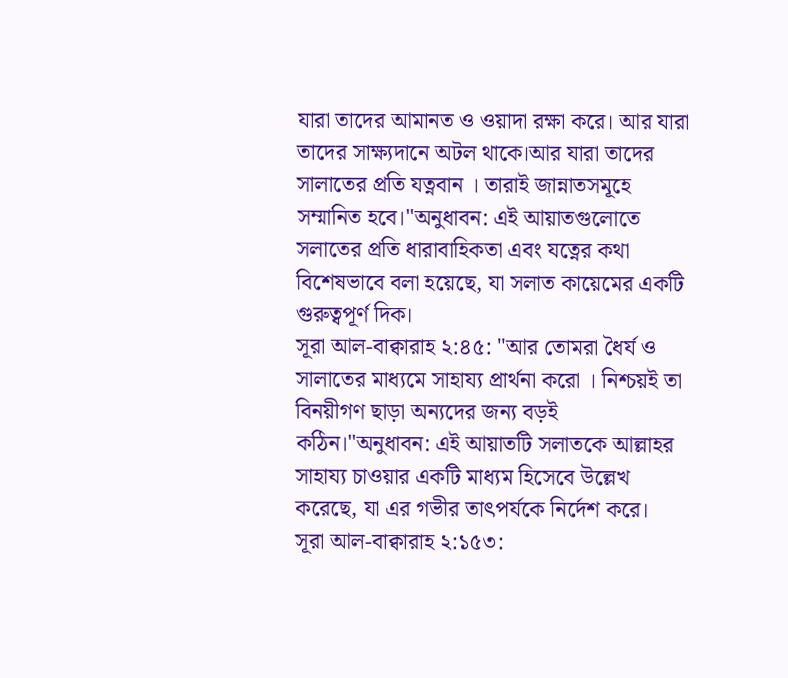যারা তাদের আমানত ও ওয়াদা রক্ষা করে। আর যারা তাদের সাক্ষ্যদানে অটল থাকে।আর যারা তাদের সালাতের প্রতি যত্নবান । তারাই জান্নাতসমূহে সম্মানিত হবে।"অনুধাবন: এই আয়াতগুলোতে সলাতের প্রতি ধারাবাহিকতা এবং যত্নের কথা বিশেষভাবে বলা হয়েছে, যা সলাত কায়েমের একটি গুরুত্বপূর্ণ দিক।
সূরা আল-বাক্বারাহ ২:৪৫: "আর তোমরা ধৈর্য ও সালাতের মাধ্যমে সাহায্য প্রার্থনা করো । নিশ্চয়ই তা বিনয়ীগণ ছাড়া অন্যদের জন্য বড়ই কঠিন।"অনুধাবন: এই আয়াতটি সলাতকে আল্লাহর সাহায্য চাওয়ার একটি মাধ্যম হিসেবে উল্লেখ করেছে, যা এর গভীর তাৎপর্যকে নির্দেশ করে।
সূরা আল-বাক্বারাহ ২:১৫৩: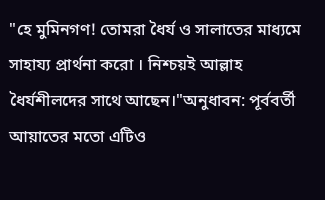"হে মুমিনগণ! তোমরা ধৈর্য ও সালাতের মাধ্যমে সাহায্য প্রার্থনা করো । নিশ্চয়ই আল্লাহ ধৈর্যশীলদের সাথে আছেন।"অনুধাবন: পূর্ববর্তী আয়াতের মতো এটিও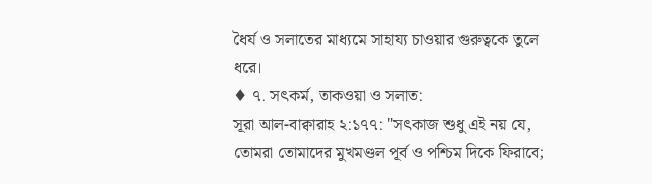ধৈর্য ও সলাতের মাধ্যমে সাহায্য চাওয়ার গুরুত্বকে তুলে ধরে।
♦ ৭. সৎকর্ম, তাকওয়া ও সলাত:
সূরা আল-বাক্বারাহ ২:১৭৭: "সৎকাজ শুধু এই নয় যে, তোমরা তোমাদের মুখমণ্ডল পূর্ব ও পশ্চিম দিকে ফিরাবে;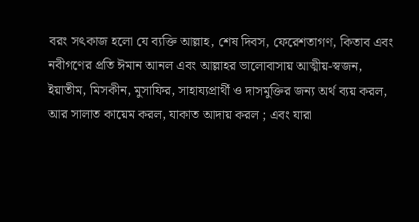বরং সৎকাজ হলো যে ব্যক্তি আল্লাহ, শেষ দিবস, ফেরেশতাগণ, কিতাব এবং নবীগণের প্রতি ঈমান আনল এবং আল্লাহর ভালোবাসায় আত্মীয়-স্বজন, ইয়াতীম, মিসকীন, মুসাফির, সাহায্যপ্রার্থী ও দাসমুক্তির জন্য অর্থ ব্যয় করল, আর সালাত কায়েম করল, যাকাত আদায় করল ; এবং যারা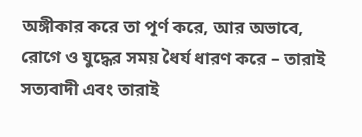অঙ্গীকার করে তা পূর্ণ করে, আর অভাবে, রোগে ও যুদ্ধের সময় ধৈর্য ধারণ করে – তারাই সত্যবাদী এবং তারাই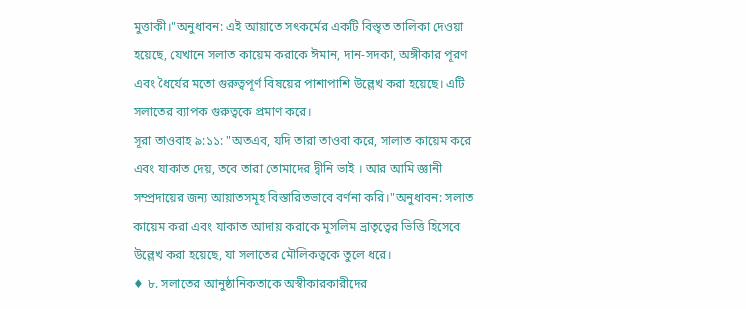মুত্তাকী।"অনুধাবন: এই আয়াতে সৎকর্মের একটি বিস্তৃত তালিকা দেওয়া হয়েছে, যেখানে সলাত কায়েম করাকে ঈমান, দান-সদকা, অঙ্গীকার পূরণ এবং ধৈর্যের মতো গুরুত্বপূর্ণ বিষয়ের পাশাপাশি উল্লেখ করা হয়েছে। এটি সলাতের ব্যাপক গুরুত্বকে প্রমাণ করে।
সূরা তাওবাহ ৯:১১: "অতএব, যদি তারা তাওবা করে, সালাত কায়েম করে এবং যাকাত দেয়, তবে তারা তোমাদের দ্বীনি ভাই । আর আমি জ্ঞানী সম্প্রদায়ের জন্য আয়াতসমূহ বিস্তারিতভাবে বর্ণনা করি।"অনুধাবন: সলাত কায়েম করা এবং যাকাত আদায় করাকে মুসলিম ভ্রাতৃত্বের ভিত্তি হিসেবে উল্লেখ করা হয়েছে, যা সলাতের মৌলিকত্বকে তুলে ধরে।
♦ ৮. সলাতের আনুষ্ঠানিকতাকে অস্বীকারকারীদের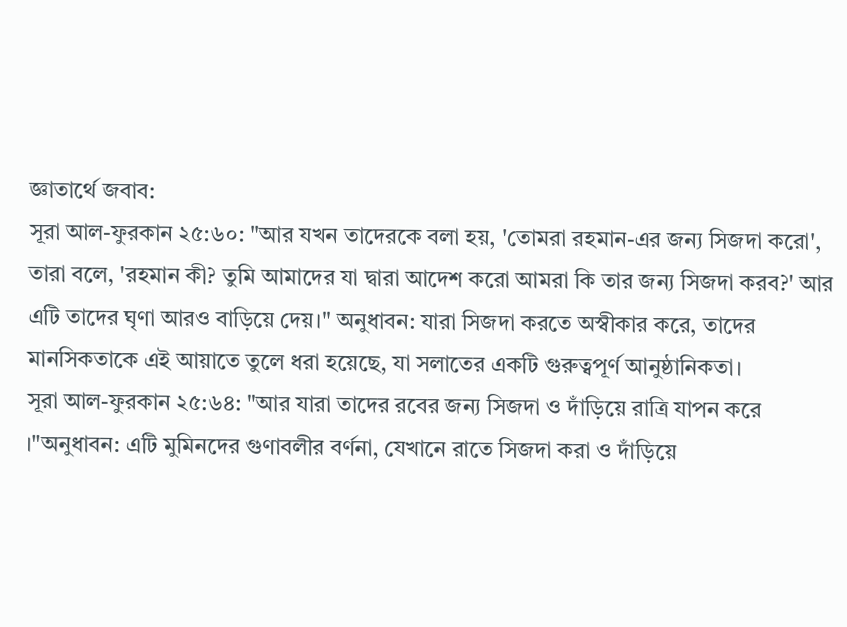জ্ঞাতার্থে জবাব:
সূরা আল-ফুরকান ২৫:৬০: "আর যখন তাদেরকে বলা হয়, 'তোমরা রহমান-এর জন্য সিজদা করো', তারা বলে, 'রহমান কী? তুমি আমাদের যা দ্বারা আদেশ করো আমরা কি তার জন্য সিজদা করব?' আর এটি তাদের ঘৃণা আরও বাড়িয়ে দেয়।" অনুধাবন: যারা সিজদা করতে অস্বীকার করে, তাদের মানসিকতাকে এই আয়াতে তুলে ধরা হয়েছে, যা সলাতের একটি গুরুত্বপূর্ণ আনুষ্ঠানিকতা।
সূরা আল-ফুরকান ২৫:৬৪: "আর যারা তাদের রবের জন্য সিজদা ও দাঁড়িয়ে রাত্রি যাপন করে ।"অনুধাবন: এটি মুমিনদের গুণাবলীর বর্ণনা, যেখানে রাতে সিজদা করা ও দাঁড়িয়ে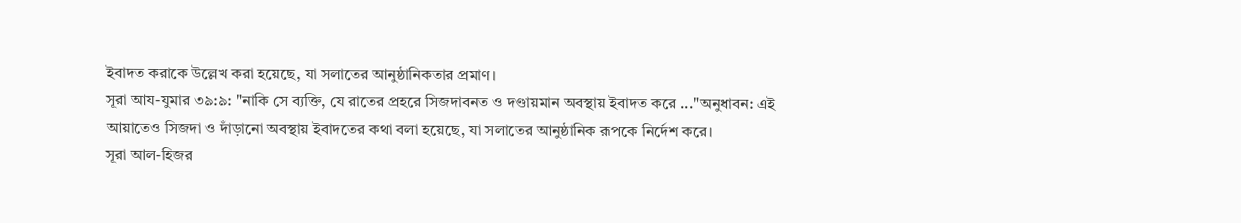ইবাদত করাকে উল্লেখ করা হয়েছে, যা সলাতের আনুষ্ঠানিকতার প্রমাণ।
সূরা আয-যুমার ৩৯:৯: "নাকি সে ব্যক্তি, যে রাতের প্রহরে সিজদাবনত ও দণ্ডায়মান অবস্থায় ইবাদত করে ..."অনুধাবন: এই আয়াতেও সিজদা ও দাঁড়ানো অবস্থায় ইবাদতের কথা বলা হয়েছে, যা সলাতের আনুষ্ঠানিক রূপকে নির্দেশ করে।
সূরা আল-হিজর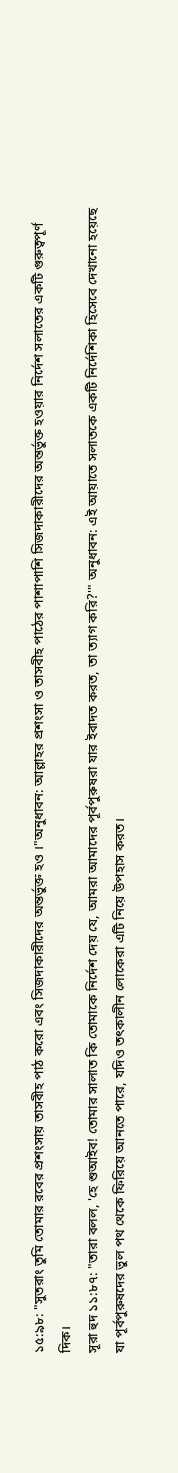১৫:৯৮: "সুতরাং তুমি তোমার রবের প্রশংসায় তাসবীহ পাঠ করো এবং সিজদাকারীদের অন্তর্ভুক্ত হও ।"অনুধাবন: আল্লাহর প্রশংসা ও তাসবীহ পাঠের পাশাপাশি সিজদাকারীদের অন্তর্ভুক্ত হওয়ার নির্দেশ সলাতের একটি গুরুত্বপূর্ণ দিক।
সূরা হুদ ১১:৮৭: "তারা বলল, 'হে শুআইব! তোমার সালাত কি তোমাকে নির্দেশ দেয় যে, আমরা আমাদের পূর্বপুরুষরা যার ইবাদত করত, তা ত্যাগ করি?'" অনুধাবন: এই আয়াতে সলাতকে একটি নির্দেশিকা হিসেবে দেখানো হয়েছে যা পূর্বপুরুষদের ভুল পথ থেকে ফিরিয়ে আনতে পারে, যদিও তৎকালীন লোকেরা এটি নিয়ে উপহাস করত।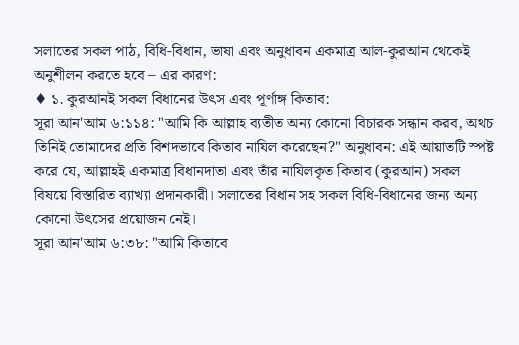সলাতের সকল পাঠ, বিধি-বিধান, ভাষা এবং অনুধাবন একমাত্র আল-কুরআন থেকেই অনুশীলন করতে হবে – এর কারণ:
♦ ১. কুরআনই সকল বিধানের উৎস এবং পূর্ণাঙ্গ কিতাব:
সূরা আন'আম ৬:১১৪: "আমি কি আল্লাহ ব্যতীত অন্য কোনো বিচারক সন্ধান করব, অথচ তিনিই তোমাদের প্রতি বিশদভাবে কিতাব নাযিল করেছেন?" অনুধাবন: এই আয়াতটি স্পষ্ট করে যে, আল্লাহই একমাত্র বিধানদাতা এবং তাঁর নাযিলকৃত কিতাব (কুরআন) সকল বিষয়ে বিস্তারিত ব্যাখ্যা প্রদানকারী। সলাতের বিধান সহ সকল বিধি-বিধানের জন্য অন্য কোনো উৎসের প্রয়োজন নেই।
সূরা আন'আম ৬:৩৮: "আমি কিতাবে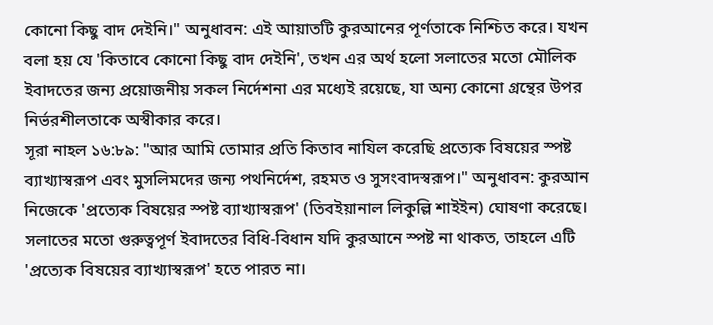কোনো কিছু বাদ দেইনি।" অনুধাবন: এই আয়াতটি কুরআনের পূর্ণতাকে নিশ্চিত করে। যখন বলা হয় যে 'কিতাবে কোনো কিছু বাদ দেইনি', তখন এর অর্থ হলো সলাতের মতো মৌলিক ইবাদতের জন্য প্রয়োজনীয় সকল নির্দেশনা এর মধ্যেই রয়েছে, যা অন্য কোনো গ্রন্থের উপর নির্ভরশীলতাকে অস্বীকার করে।
সূরা নাহল ১৬:৮৯: "আর আমি তোমার প্রতি কিতাব নাযিল করেছি প্রত্যেক বিষয়ের স্পষ্ট ব্যাখ্যাস্বরূপ এবং মুসলিমদের জন্য পথনির্দেশ, রহমত ও সুসংবাদস্বরূপ।" অনুধাবন: কুরআন নিজেকে 'প্রত্যেক বিষয়ের স্পষ্ট ব্যাখ্যাস্বরূপ' (তিবইয়ানাল লিকুল্লি শাইইন) ঘোষণা করেছে। সলাতের মতো গুরুত্বপূর্ণ ইবাদতের বিধি-বিধান যদি কুরআনে স্পষ্ট না থাকত, তাহলে এটি 'প্রত্যেক বিষয়ের ব্যাখ্যাস্বরূপ' হতে পারত না।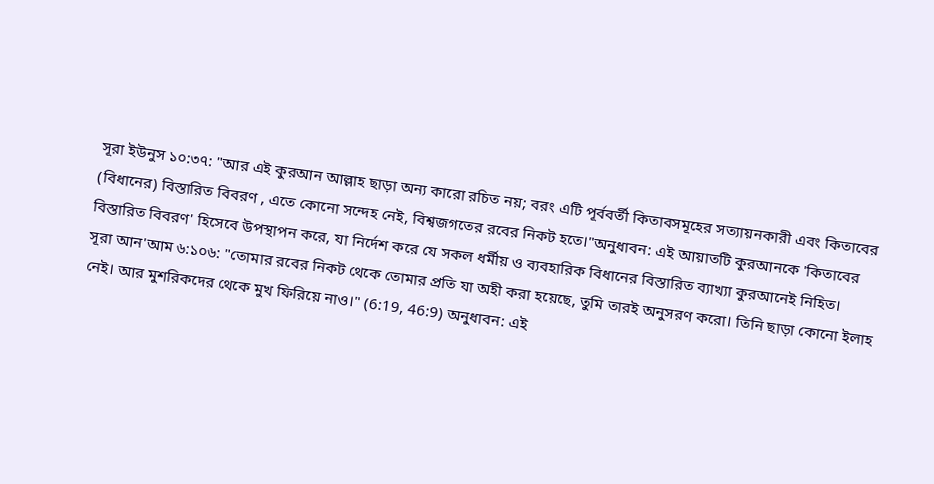সূরা ইউনুস ১০:৩৭: "আর এই কুরআন আল্লাহ ছাড়া অন্য কারো রচিত নয়; বরং এটি পূর্ববর্তী কিতাবসমূহের সত্যায়নকারী এবং কিতাবের (বিধানের) বিস্তারিত বিবরণ , এতে কোনো সন্দেহ নেই, বিশ্বজগতের রবের নিকট হতে।"অনুধাবন: এই আয়াতটি কুরআনকে 'কিতাবের বিস্তারিত বিবরণ' হিসেবে উপস্থাপন করে, যা নির্দেশ করে যে সকল ধর্মীয় ও ব্যবহারিক বিধানের বিস্তারিত ব্যাখ্যা কুরআনেই নিহিত।
সূরা আন'আম ৬:১০৬: "তোমার রবের নিকট থেকে তোমার প্রতি যা অহী করা হয়েছে, তুমি তারই অনুসরণ করো। তিনি ছাড়া কোনো ইলাহ নেই। আর মুশরিকদের থেকে মুখ ফিরিয়ে নাও।" (6:19, 46:9) অনুধাবন: এই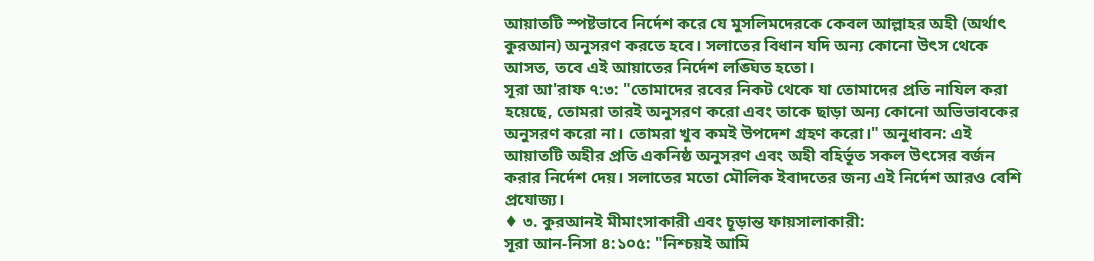আয়াতটি স্পষ্টভাবে নির্দেশ করে যে মুসলিমদেরকে কেবল আল্লাহর অহী (অর্থাৎ কুরআন) অনুসরণ করতে হবে। সলাতের বিধান যদি অন্য কোনো উৎস থেকে আসত, তবে এই আয়াতের নির্দেশ লঙ্ঘিত হতো।
সূরা আ'রাফ ৭:৩: "তোমাদের রবের নিকট থেকে যা তোমাদের প্রতি নাযিল করা হয়েছে, তোমরা তারই অনুসরণ করো এবং তাকে ছাড়া অন্য কোনো অভিভাবকের অনুসরণ করো না। তোমরা খুব কমই উপদেশ গ্রহণ করো।" অনুধাবন: এই আয়াতটি অহীর প্রতি একনিষ্ঠ অনুসরণ এবং অহী বহির্ভূত সকল উৎসের বর্জন করার নির্দেশ দেয়। সলাতের মতো মৌলিক ইবাদতের জন্য এই নির্দেশ আরও বেশি প্রযোজ্য।
♦ ৩. কুরআনই মীমাংসাকারী এবং চূড়ান্ত ফায়সালাকারী:
সূরা আন-নিসা ৪:১০৫: "নিশ্চয়ই আমি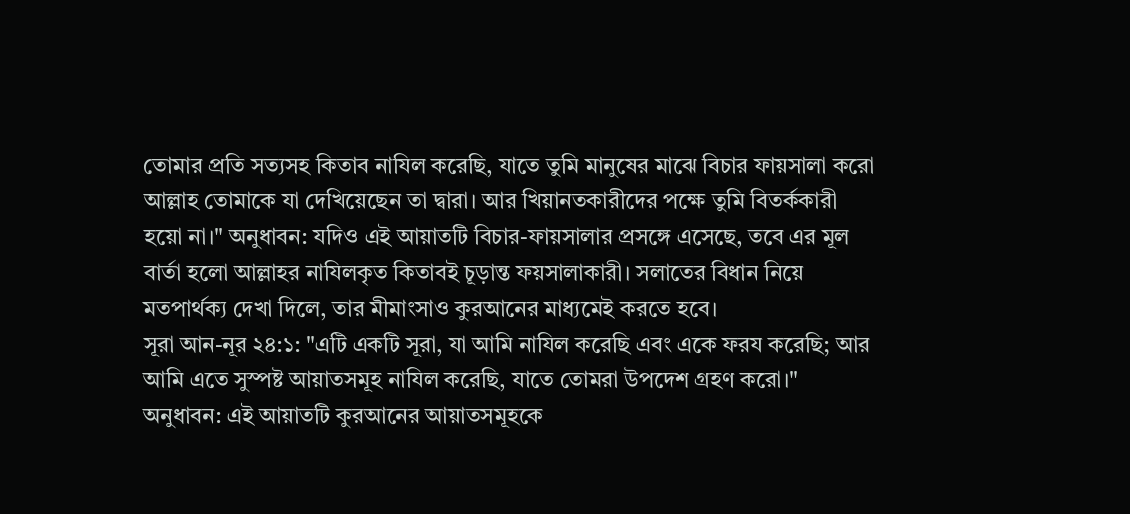তোমার প্রতি সত্যসহ কিতাব নাযিল করেছি, যাতে তুমি মানুষের মাঝে বিচার ফায়সালা করো আল্লাহ তোমাকে যা দেখিয়েছেন তা দ্বারা। আর খিয়ানতকারীদের পক্ষে তুমি বিতর্ককারী হয়ো না।" অনুধাবন: যদিও এই আয়াতটি বিচার-ফায়সালার প্রসঙ্গে এসেছে, তবে এর মূল বার্তা হলো আল্লাহর নাযিলকৃত কিতাবই চূড়ান্ত ফয়সালাকারী। সলাতের বিধান নিয়ে মতপার্থক্য দেখা দিলে, তার মীমাংসাও কুরআনের মাধ্যমেই করতে হবে।
সূরা আন-নূর ২৪:১: "এটি একটি সূরা, যা আমি নাযিল করেছি এবং একে ফরয করেছি; আর আমি এতে সুস্পষ্ট আয়াতসমূহ নাযিল করেছি, যাতে তোমরা উপদেশ গ্রহণ করো।" অনুধাবন: এই আয়াতটি কুরআনের আয়াতসমূহকে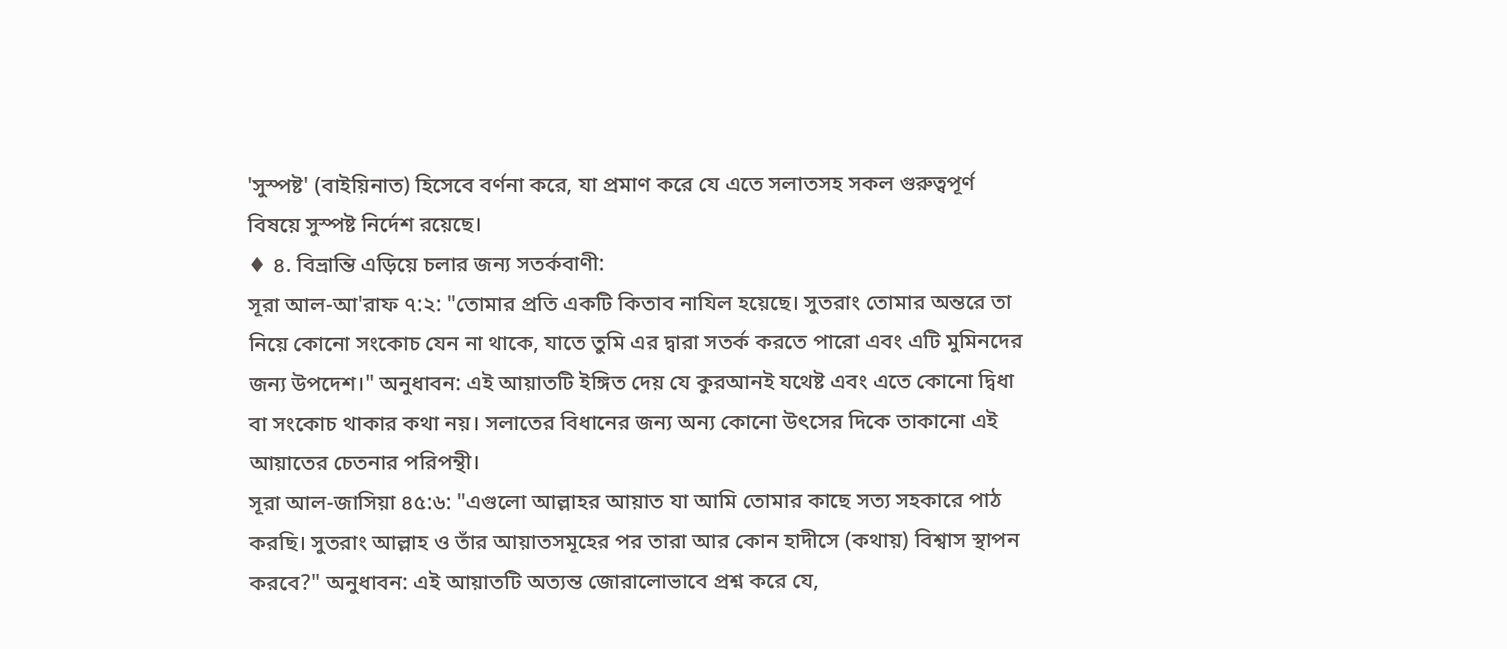'সুস্পষ্ট' (বাইয়িনাত) হিসেবে বর্ণনা করে, যা প্রমাণ করে যে এতে সলাতসহ সকল গুরুত্বপূর্ণ বিষয়ে সুস্পষ্ট নির্দেশ রয়েছে।
♦ ৪. বিভ্রান্তি এড়িয়ে চলার জন্য সতর্কবাণী:
সূরা আল-আ'রাফ ৭:২: "তোমার প্রতি একটি কিতাব নাযিল হয়েছে। সুতরাং তোমার অন্তরে তা নিয়ে কোনো সংকোচ যেন না থাকে, যাতে তুমি এর দ্বারা সতর্ক করতে পারো এবং এটি মুমিনদের জন্য উপদেশ।" অনুধাবন: এই আয়াতটি ইঙ্গিত দেয় যে কুরআনই যথেষ্ট এবং এতে কোনো দ্বিধা বা সংকোচ থাকার কথা নয়। সলাতের বিধানের জন্য অন্য কোনো উৎসের দিকে তাকানো এই আয়াতের চেতনার পরিপন্থী।
সূরা আল-জাসিয়া ৪৫:৬: "এগুলো আল্লাহর আয়াত যা আমি তোমার কাছে সত্য সহকারে পাঠ করছি। সুতরাং আল্লাহ ও তাঁর আয়াতসমূহের পর তারা আর কোন হাদীসে (কথায়) বিশ্বাস স্থাপন করবে?" অনুধাবন: এই আয়াতটি অত্যন্ত জোরালোভাবে প্রশ্ন করে যে,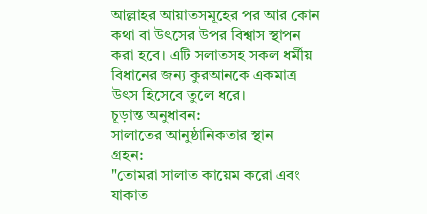আল্লাহর আয়াতসমূহের পর আর কোন কথা বা উৎসের উপর বিশ্বাস স্থাপন করা হবে। এটি সলাতসহ সকল ধর্মীয় বিধানের জন্য কুরআনকে একমাত্র উৎস হিসেবে তুলে ধরে।
চূড়ান্ত অনুধাবন:
সালাতের আনুষ্ঠানিকতার স্থান
গ্রহন:
"তোমরা সালাত কায়েম করো এবং যাকাত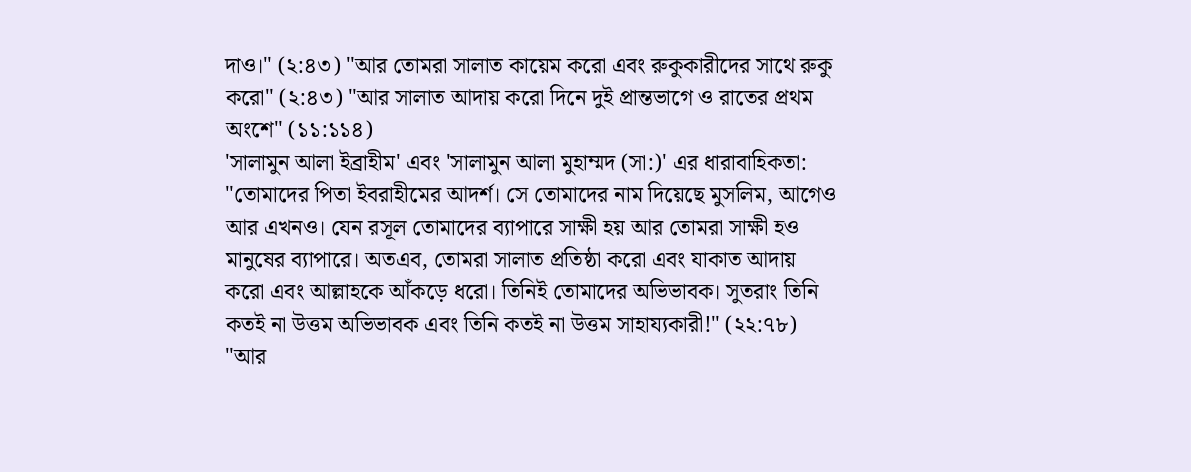দাও।" (২:৪৩) "আর তোমরা সালাত কায়েম করো এবং রুকুকারীদের সাথে রুকু করো" (২:৪৩) "আর সালাত আদায় করো দিনে দুই প্রান্তভাগে ও রাতের প্রথম অংশে" (১১:১১৪)
'সালামুন আলা ইব্রাহীম' এবং 'সালামুন আলা মুহাম্মদ (সা:)' এর ধারাবাহিকতা:
"তোমাদের পিতা ইবরাহীমের আদর্শ। সে তোমাদের নাম দিয়েছে মুসলিম, আগেও আর এখনও। যেন রসূল তোমাদের ব্যাপারে সাক্ষী হয় আর তোমরা সাক্ষী হও মানুষের ব্যাপারে। অতএব, তোমরা সালাত প্রতিষ্ঠা করো এবং যাকাত আদায় করো এবং আল্লাহকে আঁকড়ে ধরো। তিনিই তোমাদের অভিভাবক। সুতরাং তিনি কতই না উত্তম অভিভাবক এবং তিনি কতই না উত্তম সাহায্যকারী!" (২২:৭৮)
"আর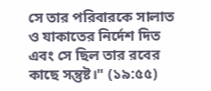সে তার পরিবারকে সালাত ও যাকাতের নির্দেশ দিত এবং সে ছিল তার রবের কাছে সন্তুষ্ট।" (১৯:৫৫)